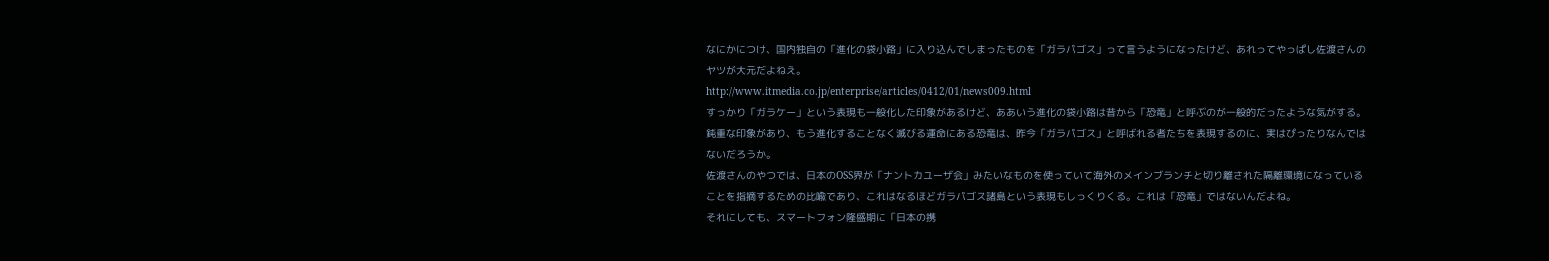なにかにつけ、国内独自の「進化の袋小路」に入り込んでしまったものを「ガラパゴス」って言うようになったけど、あれってやっぱし佐渡さんのヤツが大元だよねえ。
http://www.itmedia.co.jp/enterprise/articles/0412/01/news009.html
すっかり「ガラケー」という表現も一般化した印象があるけど、ああいう進化の袋小路は昔から「恐竜」と呼ぶのが一般的だったような気がする。鈍重な印象があり、もう進化することなく滅びる運命にある恐竜は、昨今「ガラパゴス」と呼ばれる者たちを表現するのに、実はぴったりなんではないだろうか。
佐渡さんのやつでは、日本のOSS界が「ナントカユーザ会」みたいなものを使っていて海外のメインブランチと切り離された隔離環境になっていることを指摘するための比喩であり、これはなるほどガラパゴス諸島という表現もしっくりくる。これは「恐竜」ではないんだよね。
それにしても、スマートフォン隆盛期に「日本の携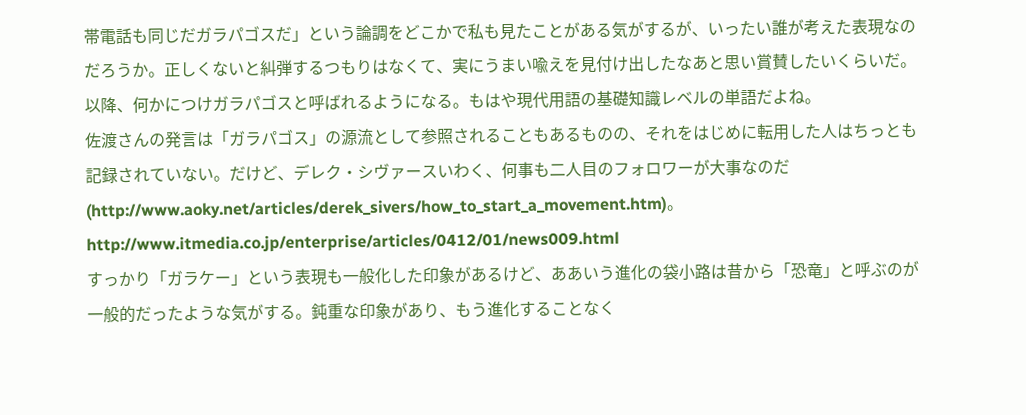帯電話も同じだガラパゴスだ」という論調をどこかで私も見たことがある気がするが、いったい誰が考えた表現なのだろうか。正しくないと糾弾するつもりはなくて、実にうまい喩えを見付け出したなあと思い賞賛したいくらいだ。以降、何かにつけガラパゴスと呼ばれるようになる。もはや現代用語の基礎知識レベルの単語だよね。
佐渡さんの発言は「ガラパゴス」の源流として参照されることもあるものの、それをはじめに転用した人はちっとも記録されていない。だけど、デレク・シヴァースいわく、何事も二人目のフォロワーが大事なのだ(http://www.aoky.net/articles/derek_sivers/how_to_start_a_movement.htm)。
http://www.itmedia.co.jp/enterprise/articles/0412/01/news009.html
すっかり「ガラケー」という表現も一般化した印象があるけど、ああいう進化の袋小路は昔から「恐竜」と呼ぶのが一般的だったような気がする。鈍重な印象があり、もう進化することなく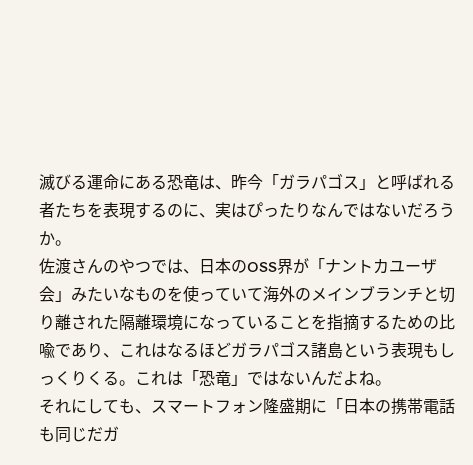滅びる運命にある恐竜は、昨今「ガラパゴス」と呼ばれる者たちを表現するのに、実はぴったりなんではないだろうか。
佐渡さんのやつでは、日本のOSS界が「ナントカユーザ会」みたいなものを使っていて海外のメインブランチと切り離された隔離環境になっていることを指摘するための比喩であり、これはなるほどガラパゴス諸島という表現もしっくりくる。これは「恐竜」ではないんだよね。
それにしても、スマートフォン隆盛期に「日本の携帯電話も同じだガ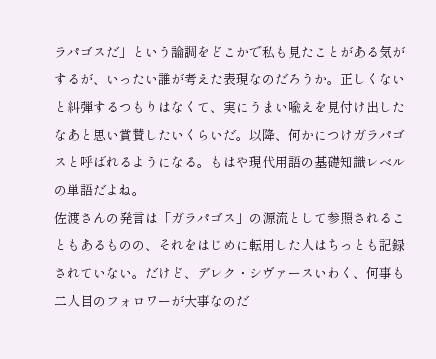ラパゴスだ」という論調をどこかで私も見たことがある気がするが、いったい誰が考えた表現なのだろうか。正しくないと糾弾するつもりはなくて、実にうまい喩えを見付け出したなあと思い賞賛したいくらいだ。以降、何かにつけガラパゴスと呼ばれるようになる。もはや現代用語の基礎知識レベルの単語だよね。
佐渡さんの発言は「ガラパゴス」の源流として参照されることもあるものの、それをはじめに転用した人はちっとも記録されていない。だけど、デレク・シヴァースいわく、何事も二人目のフォロワーが大事なのだ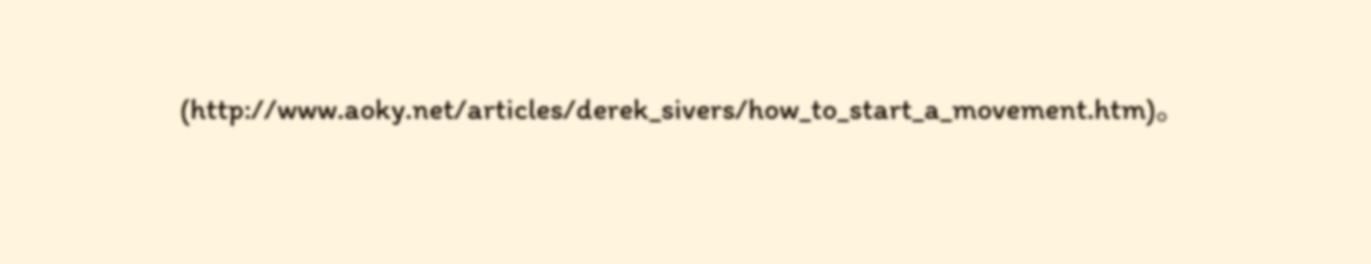(http://www.aoky.net/articles/derek_sivers/how_to_start_a_movement.htm)。